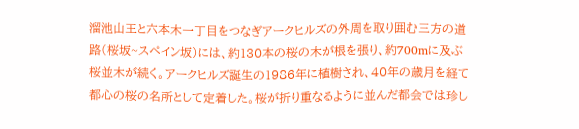溜池山王と六本木一丁目をつなぎアークヒルズの外周を取り囲む三方の道路(桜坂~スペイン坂)には、約130本の桜の木が根を張り、約700mに及ぶ桜並木が続く。アークヒルズ誕生の1986年に植樹され、40年の歳月を経て都心の桜の名所として定着した。桜が折り重なるように並んだ都会では珍し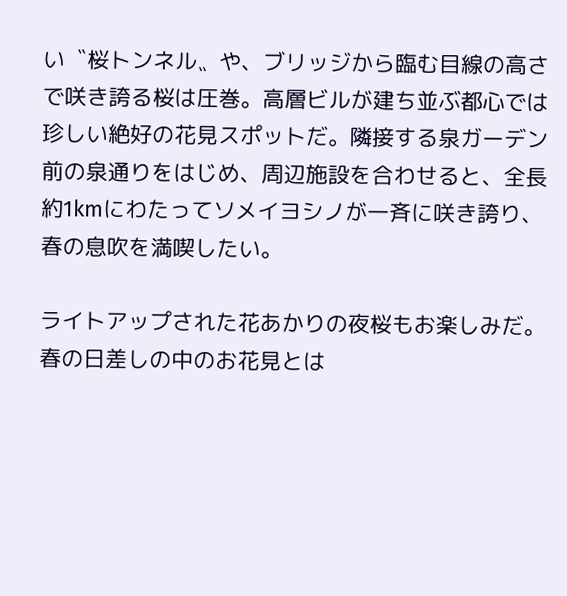い〝桜トンネル〟や、ブリッジから臨む目線の高さで咲き誇る桜は圧巻。高層ビルが建ち並ぶ都心では珍しい絶好の花見スポットだ。隣接する泉ガーデン前の泉通りをはじめ、周辺施設を合わせると、全長約1kmにわたってソメイヨシノが一斉に咲き誇り、春の息吹を満喫したい。

ライトアップされた花あかりの夜桜もお楽しみだ。春の日差しの中のお花見とは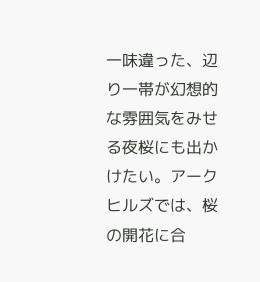一味違った、辺り一帯が幻想的な雰囲気をみせる夜桜にも出かけたい。アークヒルズでは、桜の開花に合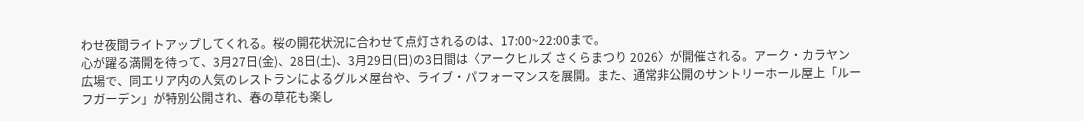わせ夜間ライトアップしてくれる。桜の開花状況に合わせて点灯されるのは、17:00~22:00まで。
心が躍る満開を待って、3月27日(金)、28日(土)、3月29日(日)の3日間は〈アークヒルズ さくらまつり 2026〉が開催される。アーク・カラヤン広場で、同エリア内の人気のレストランによるグルメ屋台や、ライブ・パフォーマンスを展開。また、通常非公開のサントリーホール屋上「ルーフガーデン」が特別公開され、春の草花も楽し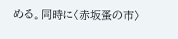める。同時に〈赤坂蚤の市〉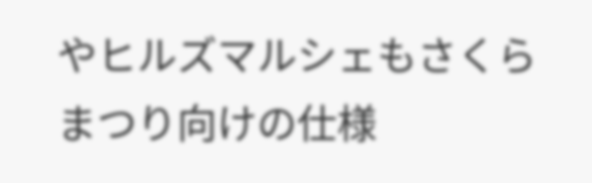やヒルズマルシェもさくらまつり向けの仕様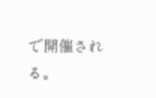で開催される。